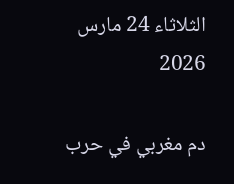الثلاثاء 24 مارس 2026

دم مغربي في حرب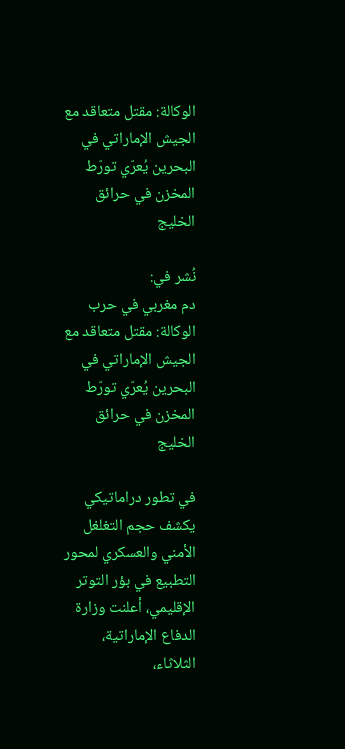الوكالة: مقتل متعاقد مع الجيش الإماراتي في البحرين يُعرّي تورّط المخزن في حرائق الخليج

نُشر في:
دم مغربي في حرب الوكالة: مقتل متعاقد مع الجيش الإماراتي في البحرين يُعرّي تورّط المخزن في حرائق الخليج

في تطور دراماتيكي يكشف حجم التغلغل الأمني والعسكري لمحور التطبيع في بؤر التوتر الإقليمي، أعلنت وزارة الدفاع الإماراتية، الثلاثاء،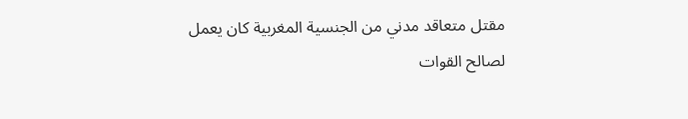مقتل متعاقد مدني من الجنسية المغربية كان يعمل لصالح القوات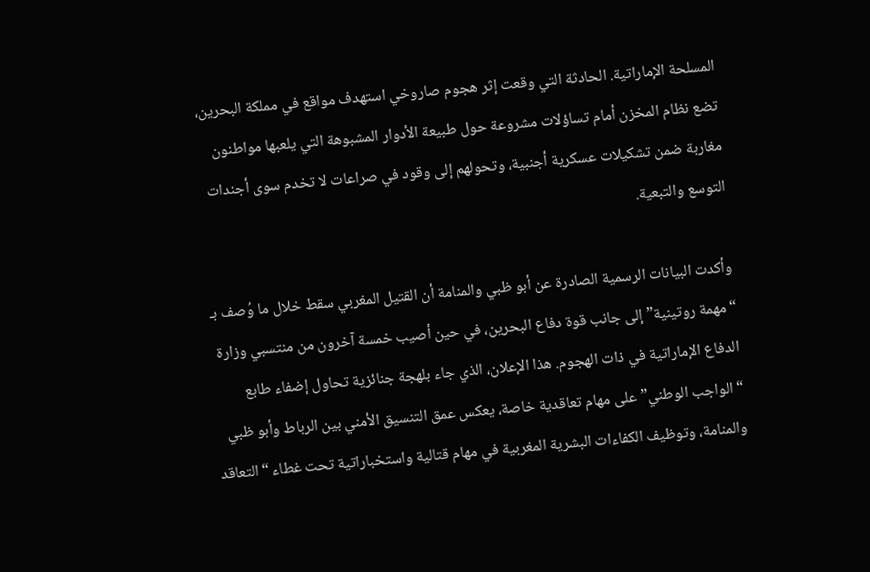المسلحة الإماراتية. الحادثة التي وقعت إثر هجوم صاروخي استهدف مواقع في مملكة البحرين، تضع نظام المخزن أمام تساؤلات مشروعة حول طبيعة الأدوار المشبوهة التي يلعبها مواطنون مغاربة ضمن تشكيلات عسكرية أجنبية، وتحولهم إلى وقود في صراعات لا تخدم سوى أجندات التوسع والتبعية.

وأكدت البيانات الرسمية الصادرة عن أبو ظبي والمنامة أن القتيل المغربي سقط خلال ما وُصف بـ “مهمة روتينية” إلى جانب قوة دفاع البحرين، في حين أصيب خمسة آخرون من منتسبي وزارة الدفاع الإماراتية في ذات الهجوم. هذا الإعلان، الذي جاء بلهجة جنائزية تحاول إضفاء طابع “الواجب الوطني” على مهام تعاقدية خاصة، يعكس عمق التنسيق الأمني بين الرباط وأبو ظبي والمنامة، وتوظيف الكفاءات البشرية المغربية في مهام قتالية واستخباراتية تحت غطاء “التعاقد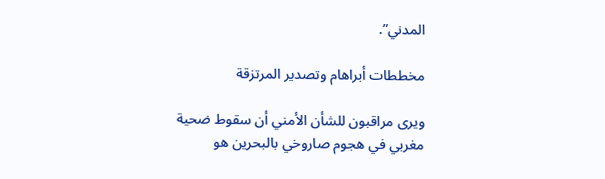المدني”.

مخططات أبراهام وتصدير المرتزقة

ويرى مراقبون للشأن الأمني أن سقوط ضحية مغربي في هجوم صاروخي بالبحرين هو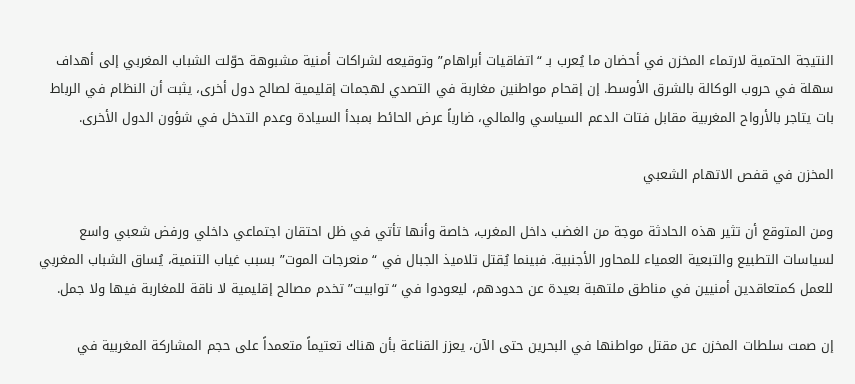النتيجة الحتمية لارتماء المخزن في أحضان ما يُعرب بـ “اتفاقيات أبراهام” وتوقيعه لشراكات أمنية مشبوهة حوّلت الشباب المغربي إلى أهداف سهلة في حروب الوكالة بالشرق الأوسط. إن إقحام مواطنين مغاربة في التصدي لهجمات إقليمية لصالح دول أخرى، يثبت أن النظام في الرباط بات يتاجر بالأرواح المغربية مقابل فتات الدعم السياسي والمالي، ضارباً عرض الحائط بمبدأ السيادة وعدم التدخل في شؤون الدول الأخرى.

المخزن في قفص الاتهام الشعبي

ومن المتوقع أن تثير هذه الحادثة موجة من الغضب داخل المغرب، خاصة وأنها تأتي في ظل احتقان اجتماعي داخلي ورفض شعبي واسع لسياسات التطبيع والتبعية العمياء للمحاور الأجنبية. فبينما يُقتل تلاميذ الجبال في “منعرجات الموت” بسبب غياب التنمية، يُساق الشباب المغربي للعمل كمتعاقدين أمنيين في مناطق ملتهبة بعيدة عن حدودهم، ليعودوا في “توابيت” تخدم مصالح إقليمية لا ناقة للمغاربة فيها ولا جمل.

إن صمت سلطات المخزن عن مقتل مواطنها في البحرين حتى الآن، يعزز القناعة بأن هناك تعتيماً متعمداً على حجم المشاركة المغربية في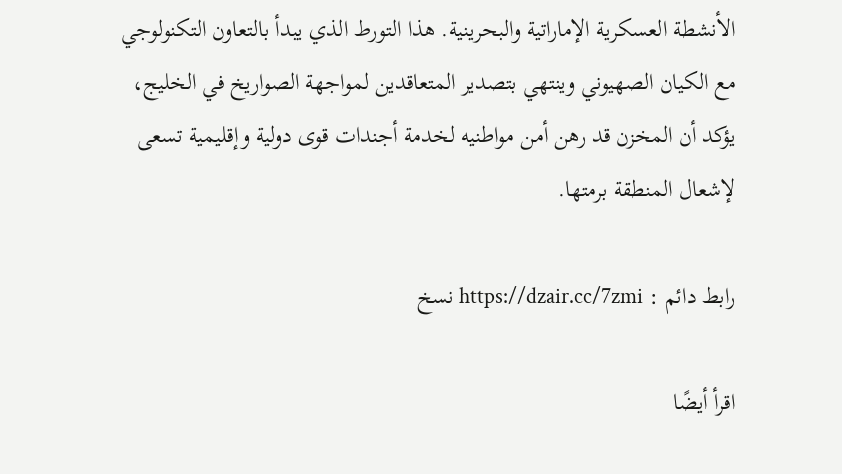الأنشطة العسكرية الإماراتية والبحرينية. هذا التورط الذي يبدأ بالتعاون التكنولوجي مع الكيان الصهيوني وينتهي بتصدير المتعاقدين لمواجهة الصواريخ في الخليج، يؤكد أن المخزن قد رهن أمن مواطنيه لخدمة أجندات قوى دولية وإقليمية تسعى لإشعال المنطقة برمتها.

رابط دائم : https://dzair.cc/7zmi نسخ

اقرأ أيضًا